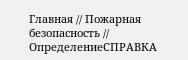Главная // Пожарная безопасность // ОпределениеСПРАВКА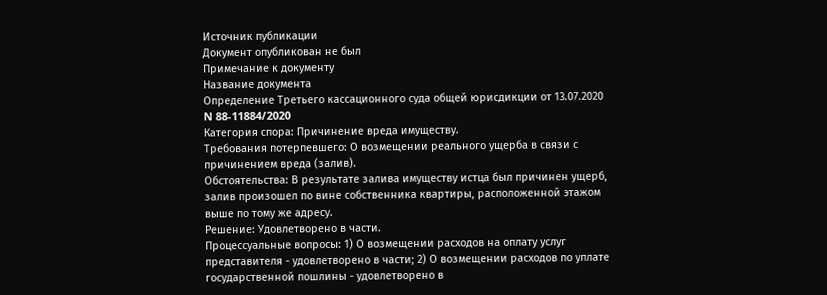Источник публикации
Документ опубликован не был
Примечание к документу
Название документа
Определение Третьего кассационного суда общей юрисдикции от 13.07.2020 N 88-11884/2020
Категория спора: Причинение вреда имуществу.
Требования потерпевшего: О возмещении реального ущерба в связи с причинением вреда (залив).
Обстоятельства: В результате залива имуществу истца был причинен ущерб, залив произошел по вине собственника квартиры, расположенной этажом выше по тому же адресу.
Решение: Удовлетворено в части.
Процессуальные вопросы: 1) О возмещении расходов на оплату услуг представителя - удовлетворено в части; 2) О возмещении расходов по уплате государственной пошлины - удовлетворено в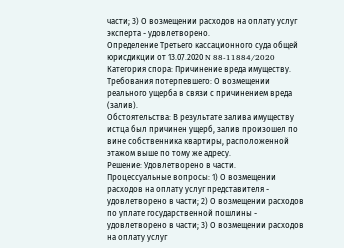части; 3) О возмещении расходов на оплату услуг эксперта - удовлетворено.
Определение Третьего кассационного суда общей юрисдикции от 13.07.2020 N 88-11884/2020
Категория спора: Причинение вреда имуществу.
Требования потерпевшего: О возмещении реального ущерба в связи с причинением вреда (залив).
Обстоятельства: В результате залива имуществу истца был причинен ущерб, залив произошел по вине собственника квартиры, расположенной этажом выше по тому же адресу.
Решение: Удовлетворено в части.
Процессуальные вопросы: 1) О возмещении расходов на оплату услуг представителя - удовлетворено в части; 2) О возмещении расходов по уплате государственной пошлины - удовлетворено в части; 3) О возмещении расходов на оплату услуг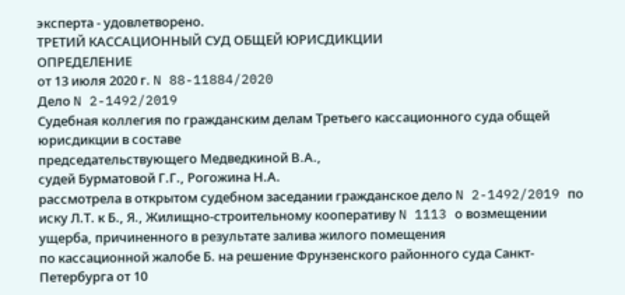эксперта - удовлетворено.
ТРЕТИЙ КАССАЦИОННЫЙ СУД ОБЩЕЙ ЮРИСДИКЦИИ
ОПРЕДЕЛЕНИЕ
от 13 июля 2020 г. N 88-11884/2020
Дело N 2-1492/2019
Судебная коллегия по гражданским делам Третьего кассационного суда общей юрисдикции в составе
председательствующего Медведкиной В.А.,
судей Бурматовой Г.Г., Рогожина Н.А.
рассмотрела в открытом судебном заседании гражданское дело N 2-1492/2019 по иску Л.Т. к Б., Я., Жилищно-строительному кооперативу N 1113 о возмещении ущерба, причиненного в результате залива жилого помещения
по кассационной жалобе Б. на решение Фрунзенского районного суда Санкт-Петербурга от 10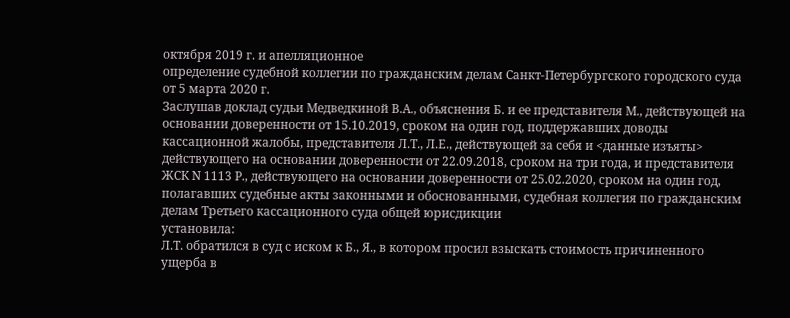октября 2019 г. и апелляционное
определение судебной коллегии по гражданским делам Санкт-Петербургского городского суда от 5 марта 2020 г.
Заслушав доклад судьи Медведкиной В.А., объяснения Б. и ее представителя М., действующей на основании доверенности от 15.10.2019, сроком на один год, поддержавших доводы кассационной жалобы, представителя Л.Т., Л.Е., действующей за себя и <данные изъяты> действующего на основании доверенности от 22.09.2018, сроком на три года, и представителя ЖСК N 1113 Р., действующего на основании доверенности от 25.02.2020, сроком на один год, полагавших судебные акты законными и обоснованными, судебная коллегия по гражданским делам Третьего кассационного суда общей юрисдикции
установила:
Л.Т. обратился в суд с иском к Б., Я., в котором просил взыскать стоимость причиненного ущерба в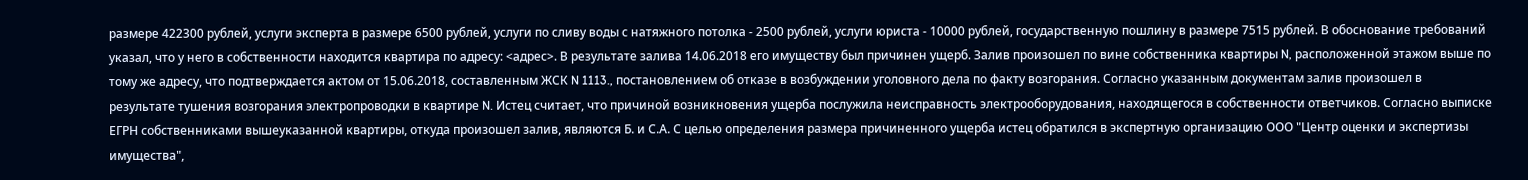размере 422300 рублей, услуги эксперта в размере 6500 рублей, услуги по сливу воды с натяжного потолка - 2500 рублей, услуги юриста - 10000 рублей, государственную пошлину в размере 7515 рублей. В обоснование требований указал, что у него в собственности находится квартира по адресу: <адрес>. В результате залива 14.06.2018 его имуществу был причинен ущерб. Залив произошел по вине собственника квартиры N, расположенной этажом выше по тому же адресу, что подтверждается актом от 15.06.2018, составленным ЖСК N 1113., постановлением об отказе в возбуждении уголовного дела по факту возгорания. Согласно указанным документам залив произошел в результате тушения возгорания электропроводки в квартире N. Истец считает, что причиной возникновения ущерба послужила неисправность электрооборудования, находящегося в собственности ответчиков. Согласно выписке ЕГРН собственниками вышеуказанной квартиры, откуда произошел залив, являются Б. и С.А. С целью определения размера причиненного ущерба истец обратился в экспертную организацию ООО "Центр оценки и экспертизы имущества",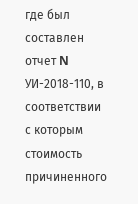где был составлен отчет N УИ-2018-110, в соответствии с которым стоимость причиненного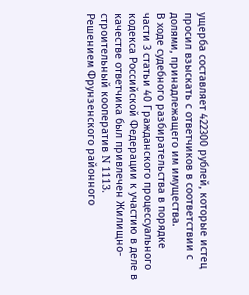ущерба составляет 422300 рублей, которые истец просил взыскать с ответчиков в соответствии с долями, принадлежащего им имущества.
В ходе судебного разбирательства в порядке
части 3 статьи 40 Гражданского процессуального кодекса Российской Федерации к участию в деле в качестве ответчика был привлечен Жилищно-строительный кооператив N 1113.
Решением Фрунзенского районного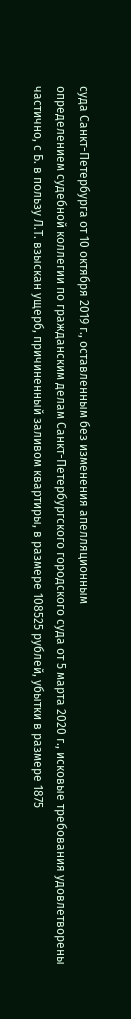суда Санкт-Петербурга от 10 октября 2019 г., оставленным без изменения апелляционным
определением судебной коллегии по гражданским делам Санкт-Петербургского городского суда от 5 марта 2020 г., исковые требования удовлетворены частично, с Б. в пользу Л.Т. взыскан ущерб, причиненный заливом квартиры, в размере 108525 рублей, убытки в размере 1875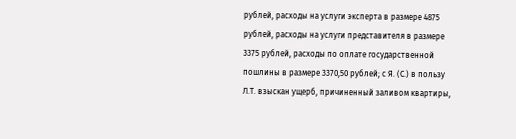рублей, расходы на услуги эксперта в размере 4875 рублей, расходы на услуги представителя в размере 3375 рублей, расходы по оплате государственной пошлины в размере 3370,50 рублей; с Я. (С.) в пользу Л.Т. взыскан ущерб, причиненный заливом квартиры,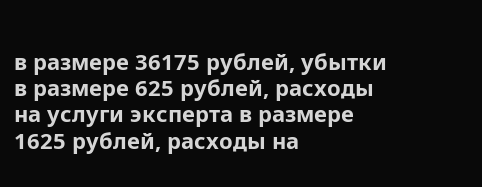в размере 36175 рублей, убытки в размере 625 рублей, расходы на услуги эксперта в размере 1625 рублей, расходы на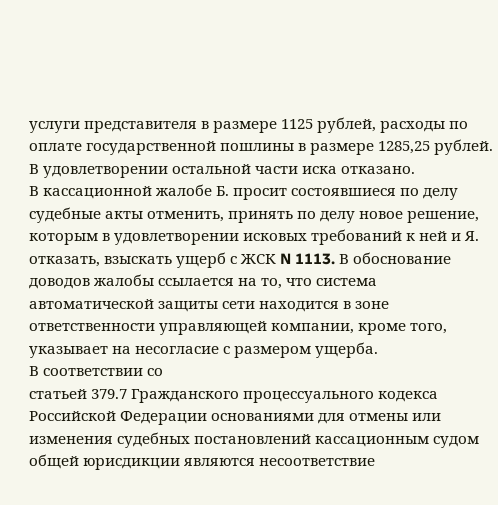услуги представителя в размере 1125 рублей, расходы по оплате государственной пошлины в размере 1285,25 рублей. В удовлетворении остальной части иска отказано.
В кассационной жалобе Б. просит состоявшиеся по делу судебные акты отменить, принять по делу новое решение, которым в удовлетворении исковых требований к ней и Я. отказать, взыскать ущерб с ЖСК N 1113. В обоснование доводов жалобы ссылается на то, что система автоматической защиты сети находится в зоне ответственности управляющей компании, кроме того, указывает на несогласие с размером ущерба.
В соответствии со
статьей 379.7 Гражданского процессуального кодекса Российской Федерации основаниями для отмены или изменения судебных постановлений кассационным судом общей юрисдикции являются несоответствие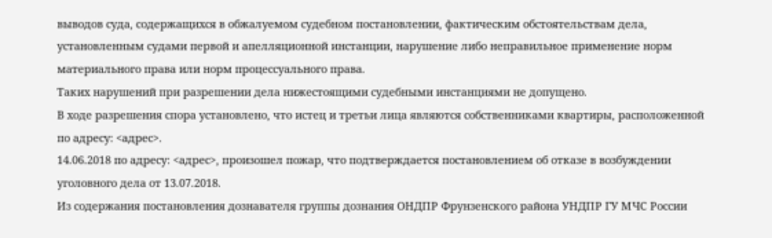выводов суда, содержащихся в обжалуемом судебном постановлении, фактическим обстоятельствам дела, установленным судами первой и апелляционной инстанции, нарушение либо неправильное применение норм материального права или норм процессуального права.
Таких нарушений при разрешении дела нижестоящими судебными инстанциями не допущено.
В ходе разрешения спора установлено, что истец и третьи лица являются собственниками квартиры, расположенной по адресу: <адрес>.
14.06.2018 по адресу: <адрес>, произошел пожар, что подтверждается постановлением об отказе в возбуждении уголовного дела от 13.07.2018.
Из содержания постановления дознавателя группы дознания ОНДПР Фрунзенского района УНДПР ГУ МЧС России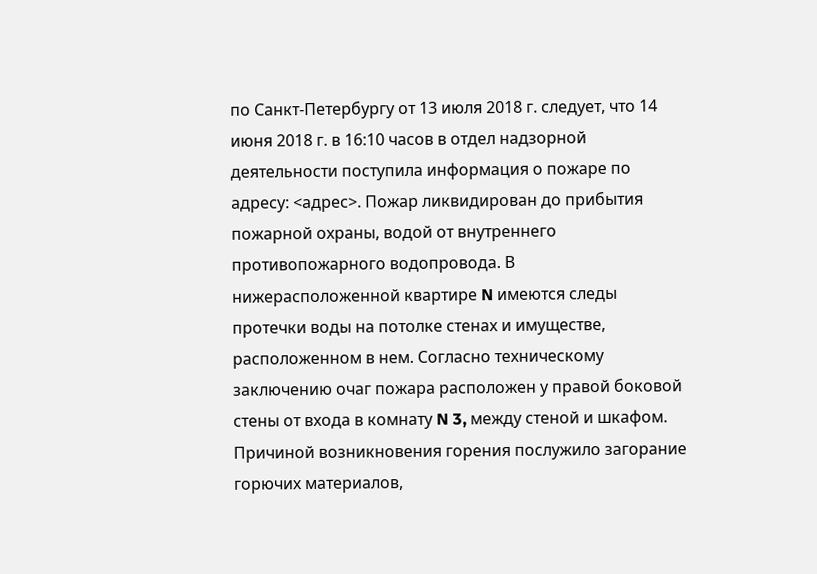по Санкт-Петербургу от 13 июля 2018 г. следует, что 14 июня 2018 г. в 16:10 часов в отдел надзорной деятельности поступила информация о пожаре по адресу: <адрес>. Пожар ликвидирован до прибытия пожарной охраны, водой от внутреннего противопожарного водопровода. В нижерасположенной квартире N имеются следы протечки воды на потолке стенах и имуществе, расположенном в нем. Согласно техническому заключению очаг пожара расположен у правой боковой стены от входа в комнату N 3, между стеной и шкафом. Причиной возникновения горения послужило загорание горючих материалов,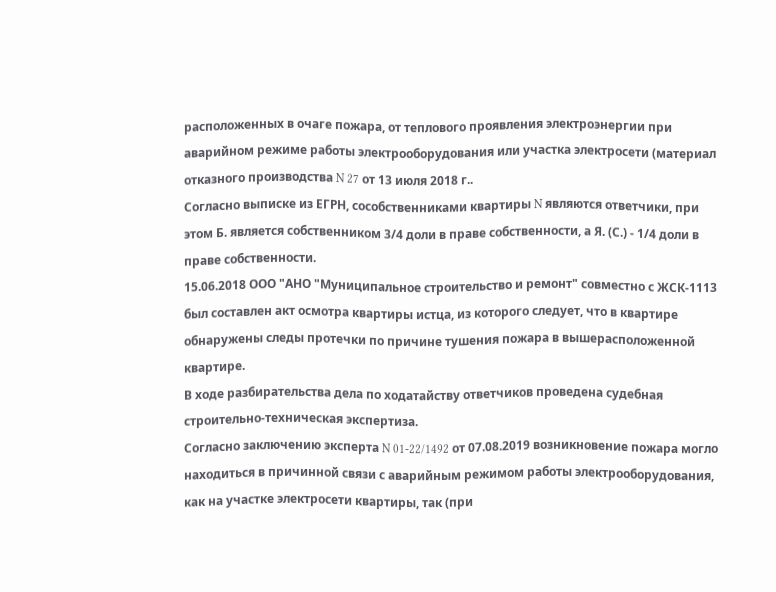расположенных в очаге пожара, от теплового проявления электроэнергии при аварийном режиме работы электрооборудования или участка электросети (материал отказного производства N 27 от 13 июля 2018 г..
Согласно выписке из ЕГРН, сособственниками квартиры N являются ответчики, при этом Б. является собственником 3/4 доли в праве собственности, а Я. (С.) - 1/4 доли в праве собственности.
15.06.2018 ООО "АНО "Муниципальное строительство и ремонт" совместно с ЖСК-1113 был составлен акт осмотра квартиры истца, из которого следует, что в квартире обнаружены следы протечки по причине тушения пожара в вышерасположенной квартире.
В ходе разбирательства дела по ходатайству ответчиков проведена судебная строительно-техническая экспертиза.
Согласно заключению эксперта N 01-22/1492 от 07.08.2019 возникновение пожара могло находиться в причинной связи с аварийным режимом работы электрооборудования, как на участке электросети квартиры, так (при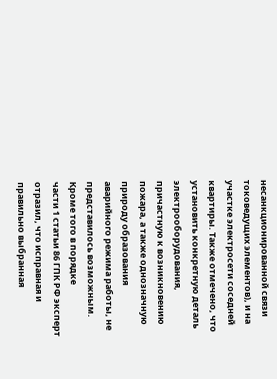несанкционированной связи токоведущих элементов), и на участке электросети соседней квартиры. Также отмечено, что установить конкретную деталь электрооборудования, причастную к возникновению пожара, а также однозначную природу образования аварийного режима работы, не представилось возможным. Кроме того в порядке
части 1 статьи 86 ГПК РФ эксперт отразил, что исправная и правильно выбранная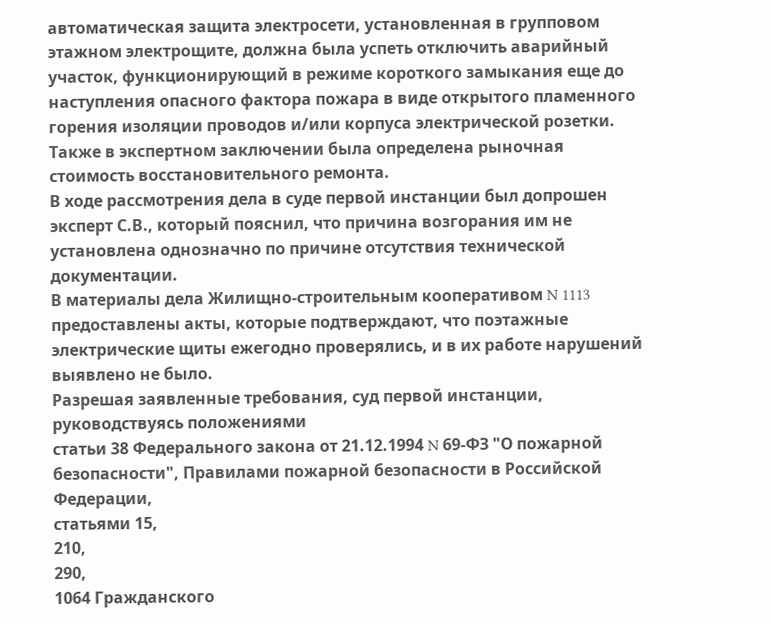автоматическая защита электросети, установленная в групповом этажном электрощите, должна была успеть отключить аварийный участок, функционирующий в режиме короткого замыкания еще до наступления опасного фактора пожара в виде открытого пламенного горения изоляции проводов и/или корпуса электрической розетки. Также в экспертном заключении была определена рыночная стоимость восстановительного ремонта.
В ходе рассмотрения дела в суде первой инстанции был допрошен эксперт С.В., который пояснил, что причина возгорания им не установлена однозначно по причине отсутствия технической документации.
В материалы дела Жилищно-строительным кооперативом N 1113 предоставлены акты, которые подтверждают, что поэтажные электрические щиты ежегодно проверялись, и в их работе нарушений выявлено не было.
Разрешая заявленные требования, суд первой инстанции, руководствуясь положениями
статьи 38 Федерального закона от 21.12.1994 N 69-ФЗ "О пожарной безопасности", Правилами пожарной безопасности в Российской Федерации,
статьями 15,
210,
290,
1064 Гражданского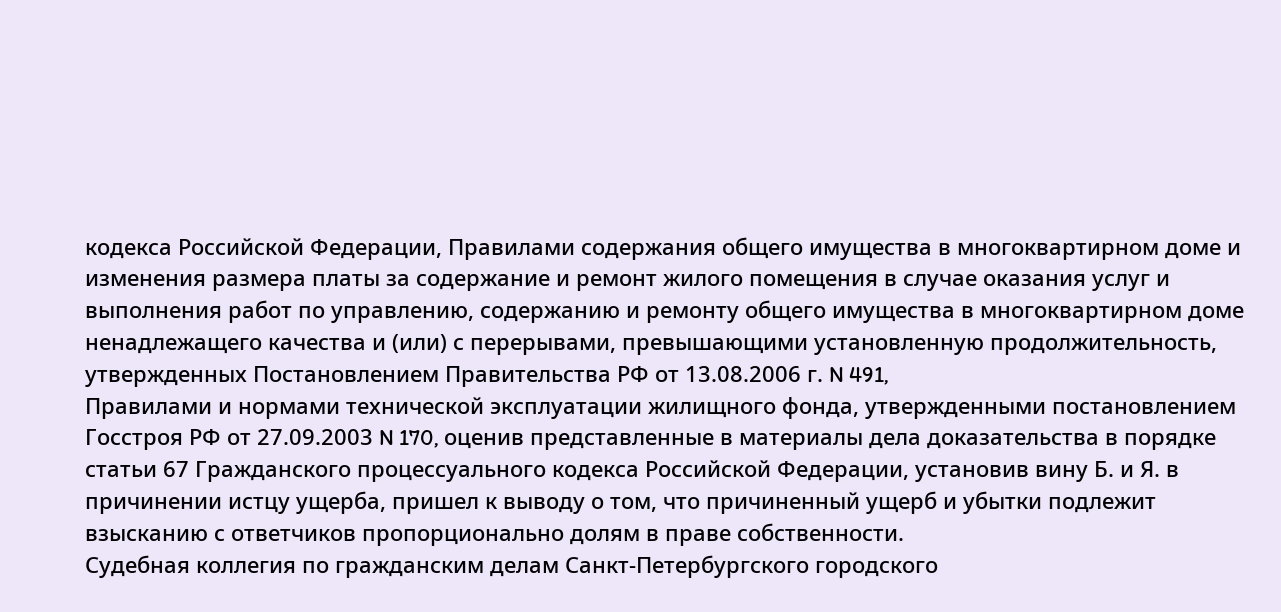кодекса Российской Федерации, Правилами содержания общего имущества в многоквартирном доме и изменения размера платы за содержание и ремонт жилого помещения в случае оказания услуг и выполнения работ по управлению, содержанию и ремонту общего имущества в многоквартирном доме ненадлежащего качества и (или) с перерывами, превышающими установленную продолжительность, утвержденных Постановлением Правительства РФ от 13.08.2006 г. N 491,
Правилами и нормами технической эксплуатации жилищного фонда, утвержденными постановлением Госстроя РФ от 27.09.2003 N 170, оценив представленные в материалы дела доказательства в порядке
статьи 67 Гражданского процессуального кодекса Российской Федерации, установив вину Б. и Я. в причинении истцу ущерба, пришел к выводу о том, что причиненный ущерб и убытки подлежит взысканию с ответчиков пропорционально долям в праве собственности.
Судебная коллегия по гражданским делам Санкт-Петербургского городского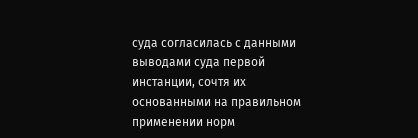суда согласилась с данными выводами суда первой инстанции, сочтя их основанными на правильном применении норм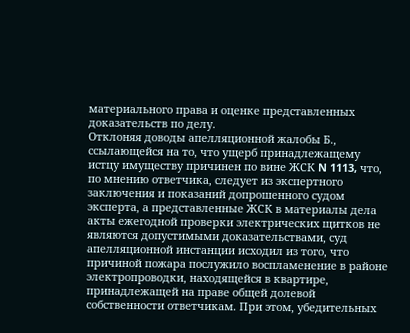материального права и оценке представленных доказательств по делу.
Отклоняя доводы апелляционной жалобы Б., ссылающейся на то, что ущерб принадлежащему истцу имуществу причинен по вине ЖСК N 1113, что, по мнению ответчика, следует из экспертного заключения и показаний допрошенного судом эксперта, а представленные ЖСК в материалы дела акты ежегодной проверки электрических щитков не являются допустимыми доказательствами, суд апелляционной инстанции исходил из того, что причиной пожара послужило воспламенение в районе электропроводки, находящейся в квартире, принадлежащей на праве общей долевой собственности ответчикам. При этом, убедительных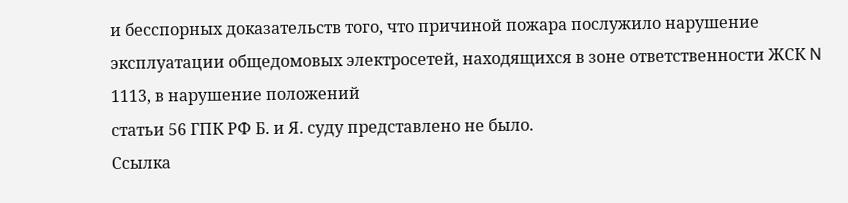и бесспорных доказательств того, что причиной пожара послужило нарушение эксплуатации общедомовых электросетей, находящихся в зоне ответственности ЖСК N 1113, в нарушение положений
статьи 56 ГПК РФ Б. и Я. суду представлено не было.
Ссылка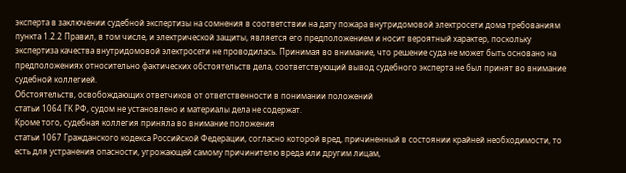эксперта в заключении судебной экспертизы на сомнения в соответствии на дату пожара внутридомовой электросети дома требованиям
пункта 1.2.2 Правил, в том числе, и электрической защиты, является его предположением и носит вероятный характер, поскольку экспертиза качества внутридомовой электросети не проводилась. Принимая во внимание, что решение суда не может быть основано на предположениях относительно фактических обстоятельств дела, соответствующий вывод судебного эксперта не был принят во внимание судебной коллегией.
Обстоятельств, освобождающих ответчиков от ответственности в понимании положений
статьи 1064 ГК РФ, судом не установлено и материалы дела не содержат.
Кроме того, судебная коллегия приняла во внимание положения
статьи 1067 Гражданского кодекса Российской Федерации, согласно которой вред, причиненный в состоянии крайней необходимости, то есть для устранения опасности, угрожающей самому причинителю вреда или другим лицам,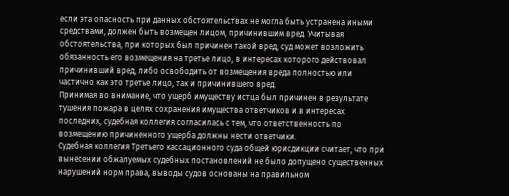если эта опасность при данных обстоятельствах не могла быть устранена иными средствами, должен быть возмещен лицом, причинившим вред. Учитывая обстоятельства, при которых был причинен такой вред, суд может возложить обязанность его возмещения на третье лицо, в интересах которого действовал причинивший вред, либо освободить от возмещения вреда полностью или частично как это третье лицо, так и причинившего вред.
Принимая во внимание, что ущерб имуществу истца был причинен в результате тушения пожара в целях сохранения имущества ответчиков и в интересах последних, судебная коллегия согласилась с тем, что ответственность по возмещению причиненного ущерба должны нести ответчики.
Судебная коллегия Третьего кассационного суда общей юрисдикции считает, что при вынесении обжалуемых судебных постановлений не было допущено существенных нарушений норм права, выводы судов основаны на правильном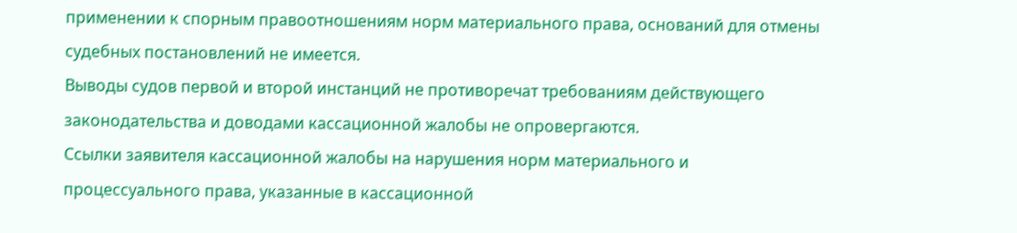применении к спорным правоотношениям норм материального права, оснований для отмены судебных постановлений не имеется.
Выводы судов первой и второй инстанций не противоречат требованиям действующего законодательства и доводами кассационной жалобы не опровергаются.
Ссылки заявителя кассационной жалобы на нарушения норм материального и процессуального права, указанные в кассационной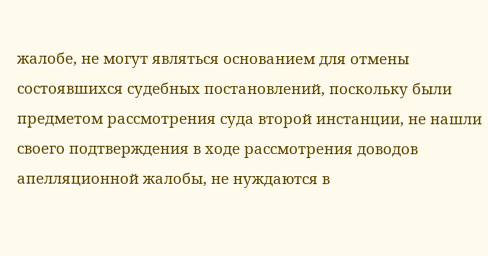жалобе, не могут являться основанием для отмены состоявшихся судебных постановлений, поскольку были предметом рассмотрения суда второй инстанции, не нашли своего подтверждения в ходе рассмотрения доводов апелляционной жалобы, не нуждаются в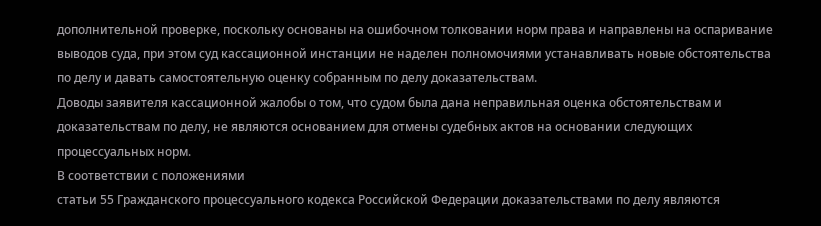дополнительной проверке, поскольку основаны на ошибочном толковании норм права и направлены на оспаривание выводов суда, при этом суд кассационной инстанции не наделен полномочиями устанавливать новые обстоятельства по делу и давать самостоятельную оценку собранным по делу доказательствам.
Доводы заявителя кассационной жалобы о том, что судом была дана неправильная оценка обстоятельствам и доказательствам по делу, не являются основанием для отмены судебных актов на основании следующих процессуальных норм.
В соответствии с положениями
статьи 55 Гражданского процессуального кодекса Российской Федерации доказательствами по делу являются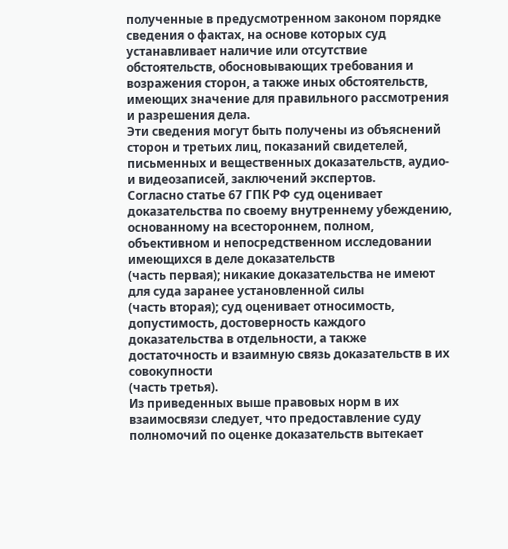полученные в предусмотренном законом порядке сведения о фактах, на основе которых суд устанавливает наличие или отсутствие обстоятельств, обосновывающих требования и возражения сторон, а также иных обстоятельств, имеющих значение для правильного рассмотрения и разрешения дела.
Эти сведения могут быть получены из объяснений сторон и третьих лиц, показаний свидетелей, письменных и вещественных доказательств, аудио- и видеозаписей, заключений экспертов.
Согласно статье 67 ГПК РФ суд оценивает доказательства по своему внутреннему убеждению, основанному на всестороннем, полном, объективном и непосредственном исследовании имеющихся в деле доказательств
(часть первая); никакие доказательства не имеют для суда заранее установленной силы
(часть вторая); суд оценивает относимость, допустимость, достоверность каждого доказательства в отдельности, а также достаточность и взаимную связь доказательств в их совокупности
(часть третья).
Из приведенных выше правовых норм в их взаимосвязи следует, что предоставление суду полномочий по оценке доказательств вытекает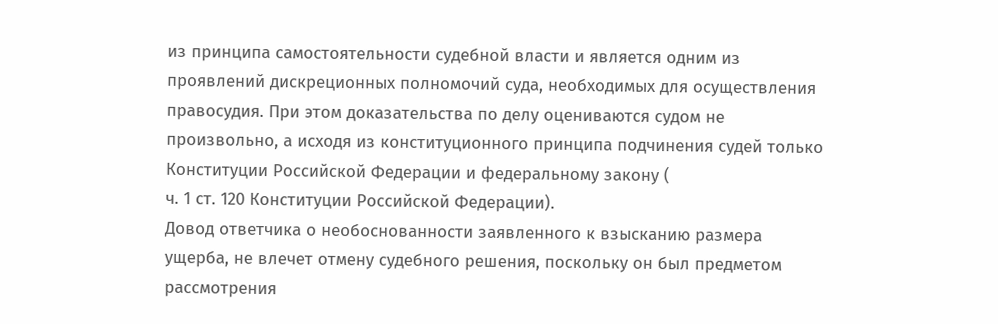из принципа самостоятельности судебной власти и является одним из проявлений дискреционных полномочий суда, необходимых для осуществления правосудия. При этом доказательства по делу оцениваются судом не произвольно, а исходя из конституционного принципа подчинения судей только
Конституции Российской Федерации и федеральному закону (
ч. 1 ст. 120 Конституции Российской Федерации).
Довод ответчика о необоснованности заявленного к взысканию размера ущерба, не влечет отмену судебного решения, поскольку он был предметом рассмотрения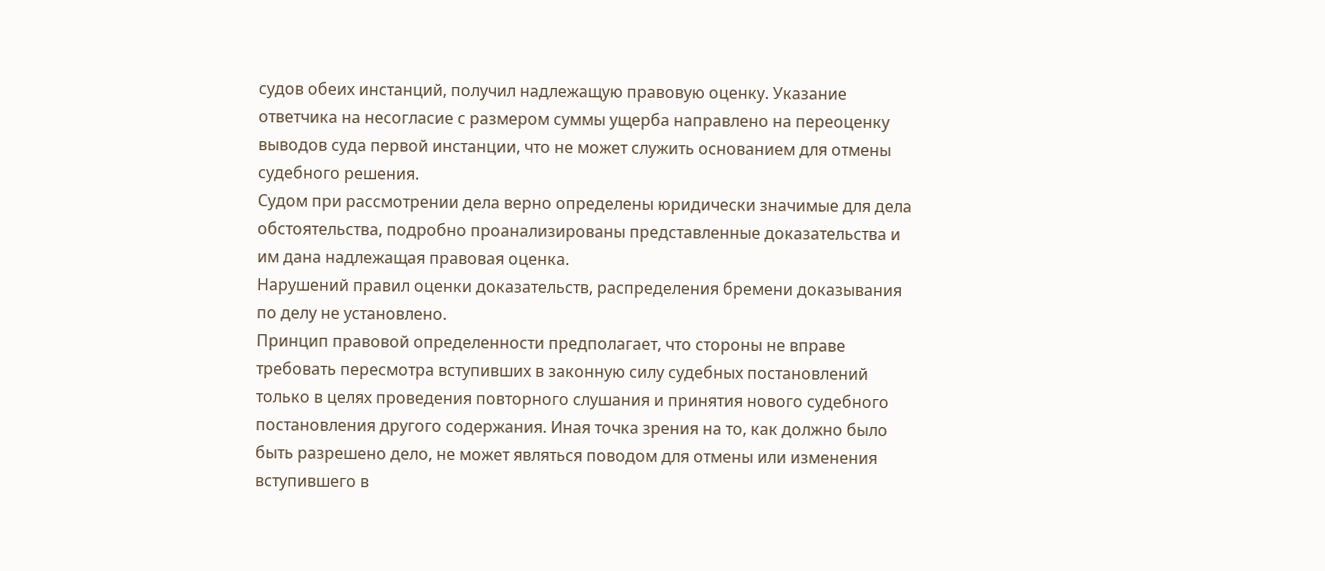судов обеих инстанций, получил надлежащую правовую оценку. Указание ответчика на несогласие с размером суммы ущерба направлено на переоценку выводов суда первой инстанции, что не может служить основанием для отмены судебного решения.
Судом при рассмотрении дела верно определены юридически значимые для дела обстоятельства, подробно проанализированы представленные доказательства и им дана надлежащая правовая оценка.
Нарушений правил оценки доказательств, распределения бремени доказывания по делу не установлено.
Принцип правовой определенности предполагает, что стороны не вправе требовать пересмотра вступивших в законную силу судебных постановлений только в целях проведения повторного слушания и принятия нового судебного постановления другого содержания. Иная точка зрения на то, как должно было быть разрешено дело, не может являться поводом для отмены или изменения вступившего в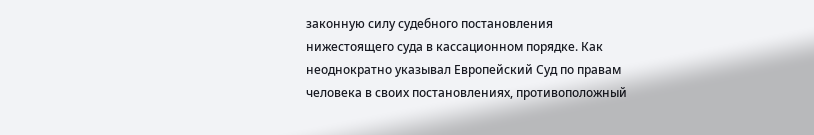законную силу судебного постановления нижестоящего суда в кассационном порядке. Как неоднократно указывал Европейский Суд по правам человека в своих постановлениях, противоположный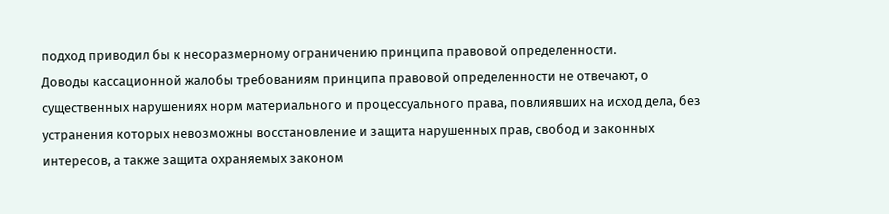подход приводил бы к несоразмерному ограничению принципа правовой определенности.
Доводы кассационной жалобы требованиям принципа правовой определенности не отвечают, о существенных нарушениях норм материального и процессуального права, повлиявших на исход дела, без устранения которых невозможны восстановление и защита нарушенных прав, свобод и законных интересов, а также защита охраняемых законом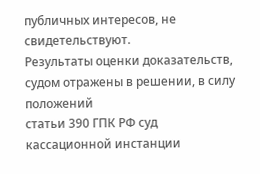публичных интересов, не свидетельствуют.
Результаты оценки доказательств, судом отражены в решении, в силу положений
статьи 390 ГПК РФ суд кассационной инстанции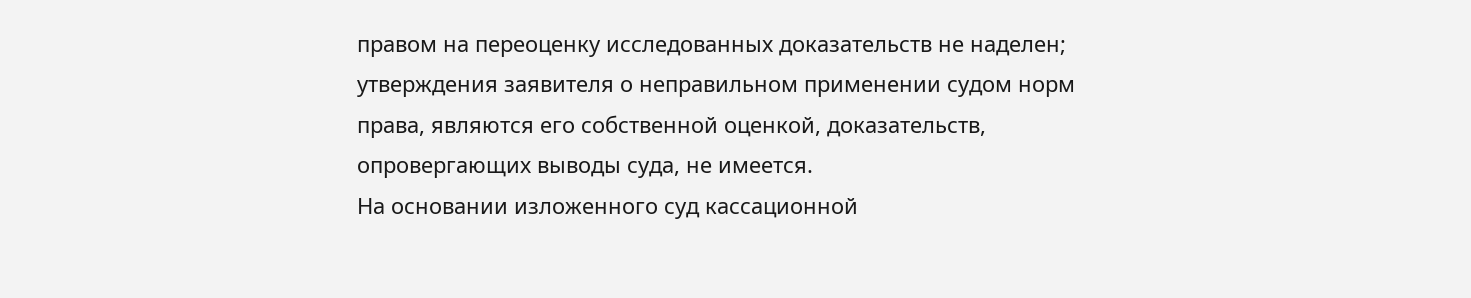правом на переоценку исследованных доказательств не наделен; утверждения заявителя о неправильном применении судом норм права, являются его собственной оценкой, доказательств, опровергающих выводы суда, не имеется.
На основании изложенного суд кассационной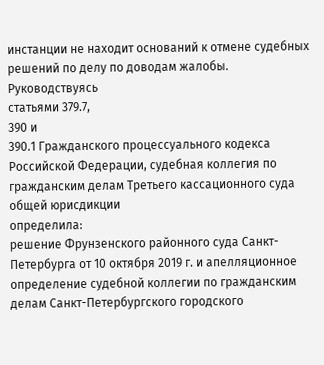инстанции не находит оснований к отмене судебных решений по делу по доводам жалобы.
Руководствуясь
статьями 379.7,
390 и
390.1 Гражданского процессуального кодекса Российской Федерации, судебная коллегия по гражданским делам Третьего кассационного суда общей юрисдикции
определила:
решение Фрунзенского районного суда Санкт-Петербурга от 10 октября 2019 г. и апелляционное
определение судебной коллегии по гражданским делам Санкт-Петербургского городского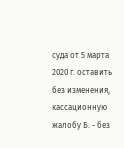суда от 5 марта 2020 г. оставить без изменения, кассационную жалобу Б. - без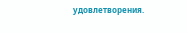удовлетворения.